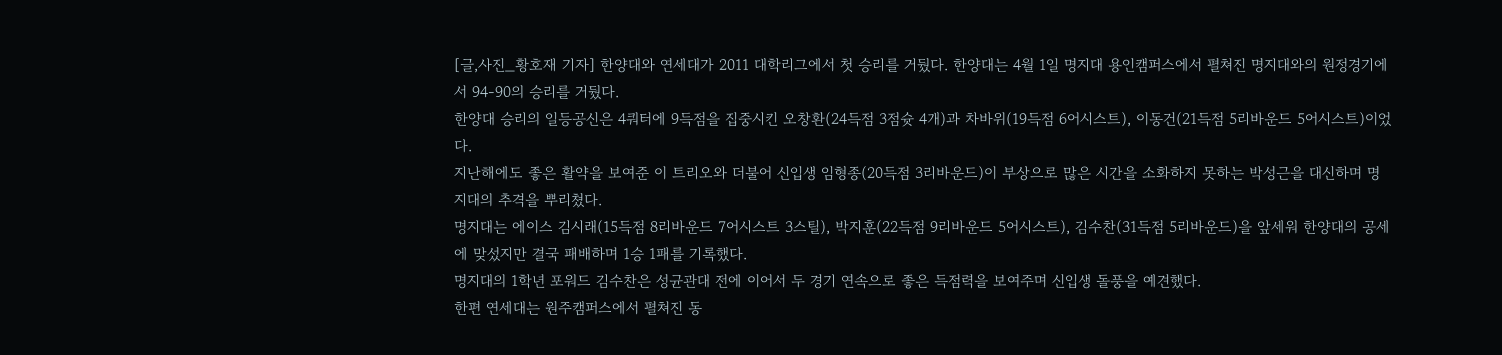[글,사진_황호재 기자] 한양대와 연세대가 2011 대학리그에서 첫 승리를 거뒀다. 한양대는 4월 1일 명지대 용인캠퍼스에서 펼쳐진 명지대와의 원정경기에서 94-90의 승리를 거뒀다.
한양대 승리의 일등공신은 4쿼터에 9득점을 집중시킨 오창환(24득점 3점슛 4개)과 차바위(19득점 6어시스트), 이동건(21득점 5리바운드 5어시스트)이었다.
지난해에도 좋은 활약을 보여준 이 트리오와 더불어 신입생 임형종(20득점 3리바운드)이 부상으로 많은 시간을 소화하지 못하는 박성근을 대신하며 명지대의 추격을 뿌리쳤다.
명지대는 에이스 김시래(15득점 8리바운드 7어시스트 3스틸), 박지훈(22득점 9리바운드 5어시스트), 김수찬(31득점 5리바운드)을 앞세워 한양대의 공세에 맞섰지만 결국 패배하며 1승 1패를 기록했다.
명지대의 1학년 포워드 김수찬은 성균관대 전에 이어서 두 경기 연속으로 좋은 득점력을 보여주며 신입생 돌풍을 예견했다.
한편 연세대는 원주캠퍼스에서 펼쳐진 동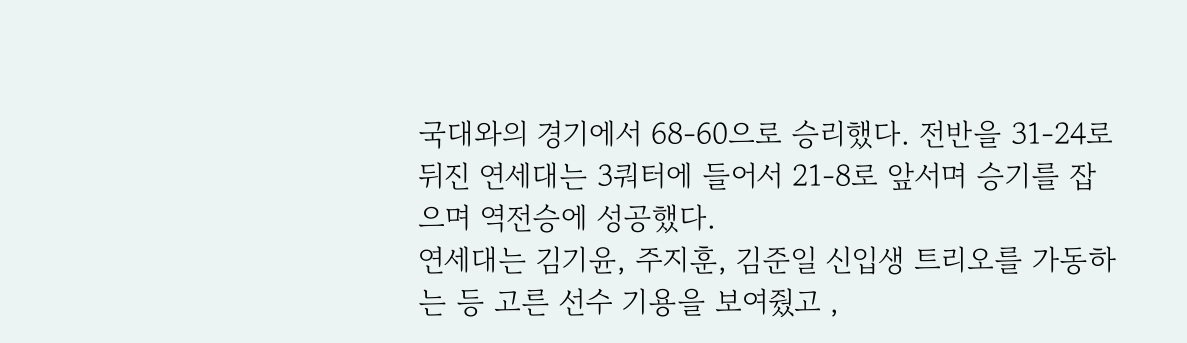국대와의 경기에서 68-60으로 승리했다. 전반을 31-24로 뒤진 연세대는 3쿼터에 들어서 21-8로 앞서며 승기를 잡으며 역전승에 성공했다.
연세대는 김기윤, 주지훈, 김준일 신입생 트리오를 가동하는 등 고른 선수 기용을 보여줬고 ,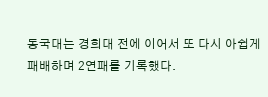동국대는 경희대 전에 이어서 또 다시 아쉽게 패배하며 2연패를 기록했다.